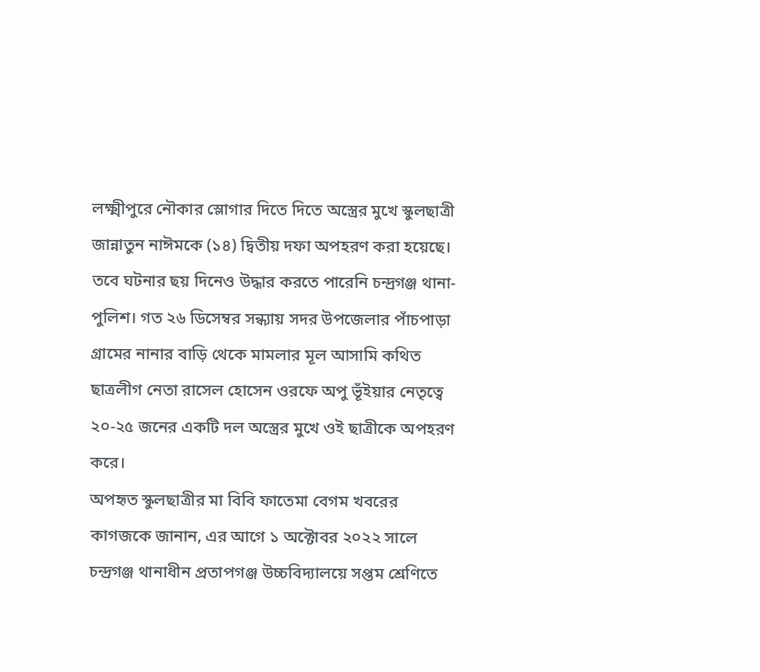লক্ষ্মীপুরে নৌকার স্লোগার দিতে দিতে অস্ত্রের মুখে স্কুলছাত্রী জান্নাতুন নাঈমকে (১৪) দ্বিতীয় দফা অপহরণ করা হয়েছে। তবে ঘটনার ছয় দিনেও উদ্ধার করতে পারেনি চন্দ্রগঞ্জ থানা-পুলিশ। গত ২৬ ডিসেম্বর সন্ধ্যায় সদর উপজেলার পাঁচপাড়া গ্রামের নানার বাড়ি থেকে মামলার মূল আসামি কথিত ছাত্রলীগ নেতা রাসেল হোসেন ওরফে অপু ভূঁইয়ার নেতৃত্বে ২০-২৫ জনের একটি দল অস্ত্রের মুখে ওই ছাত্রীকে অপহরণ করে।
অপহৃত স্কুলছাত্রীর মা বিবি ফাতেমা বেগম খবরের কাগজকে জানান, এর আগে ১ অক্টোবর ২০২২ সালে চন্দ্রগঞ্জ থানাধীন প্রতাপগঞ্জ উচ্চবিদ্যালয়ে সপ্তম শ্রেণিতে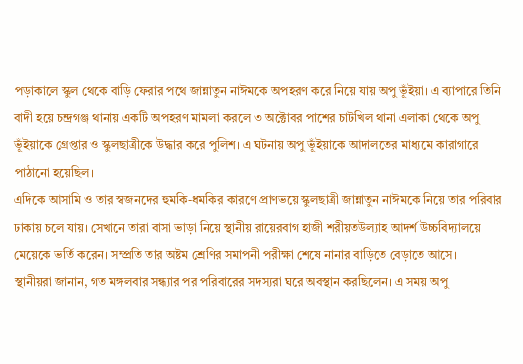পড়াকালে স্কুল থেকে বাড়ি ফেরার পথে জান্নাতুন নাঈমকে অপহরণ করে নিয়ে যায় অপু ভূঁইয়া। এ ব্যাপারে তিনি বাদী হয়ে চন্দ্রগঞ্জ থানায় একটি অপহরণ মামলা করলে ৩ অক্টোবর পাশের চাটখিল থানা এলাকা থেকে অপু ভূঁইয়াকে গ্রেপ্তার ও স্কুলছাত্রীকে উদ্ধার করে পুলিশ। এ ঘটনায় অপু ভূঁইয়াকে আদালতের মাধ্যমে কারাগারে পাঠানো হয়েছিল।
এদিকে আসামি ও তার স্বজনদের হুমকি-ধমকির কারণে প্রাণভয়ে স্কুলছাত্রী জান্নাতুন নাঈমকে নিয়ে তার পরিবার ঢাকায় চলে যায়। সেখানে তারা বাসা ভাড়া নিয়ে স্থানীয় রায়েরবাগ হাজী শরীয়তউল্যাহ আদর্শ উচ্চবিদ্যালয়ে মেয়েকে ভর্তি করেন। সম্প্রতি তার অষ্টম শ্রেণির সমাপনী পরীক্ষা শেষে নানার বাড়িতে বেড়াতে আসে।
স্থানীয়রা জানান, গত মঙ্গলবার সন্ধ্যার পর পরিবারের সদস্যরা ঘরে অবস্থান করছিলেন। এ সময় অপু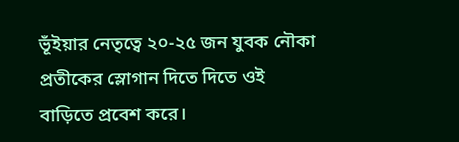ভূঁইয়ার নেতৃত্বে ২০-২৫ জন যুবক নৌকা প্রতীকের স্লোগান দিতে দিতে ওই বাড়িতে প্রবেশ করে।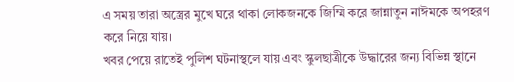এ সময় তারা অস্ত্রের মুখে ঘরে থাকা লোকজনকে জিম্মি করে জান্নাতুন নাঈমকে অপহরণ করে নিয়ে যায়।
খবর পেয়ে রাতেই পুলিশ ঘটনাস্থলে যায় এবং স্কুলছাত্রীকে উদ্ধারের জন্য বিভিন্ন স্থানে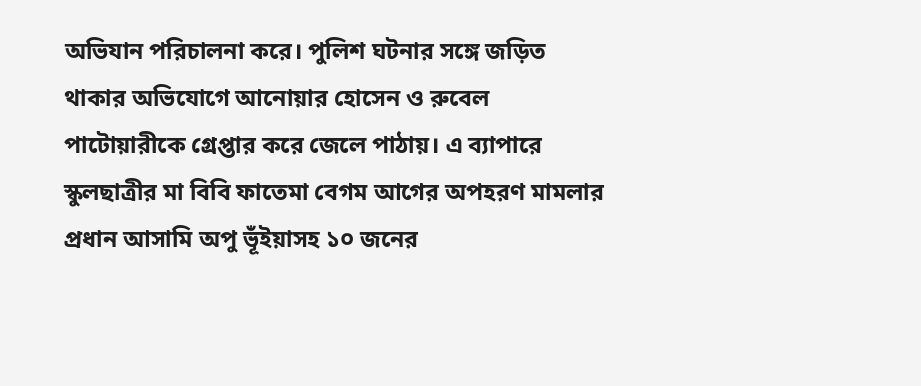অভিযান পরিচালনা করে। পুলিশ ঘটনার সঙ্গে জড়িত থাকার অভিযোগে আনোয়ার হোসেন ও রুবেল পাটোয়ারীকে গ্রেপ্তার করে জেলে পাঠায়। এ ব্যাপারে স্কুলছাত্রীর মা বিবি ফাতেমা বেগম আগের অপহরণ মামলার প্রধান আসামি অপু ভূঁইয়াসহ ১০ জনের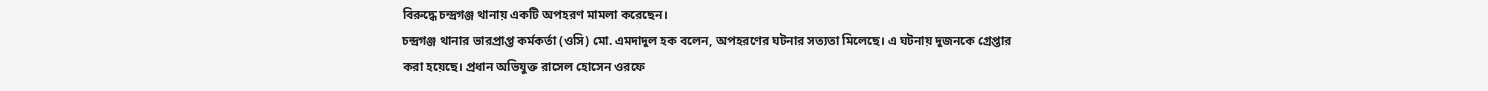বিরুদ্ধে চন্দ্রগঞ্জ থানায় একটি অপহরণ মামলা করেছেন।
চন্দ্রগঞ্জ থানার ভারপ্রাপ্ত কর্মকর্তা (ওসি) মো. এমদাদুল হক বলেন, অপহরণের ঘটনার সত্যতা মিলেছে। এ ঘটনায় দুজনকে গ্রেপ্তার করা হয়েছে। প্রধান অভিযুক্ত রাসেল হোসেন ওরফে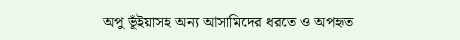অপু ভূঁইয়াসহ অন্য আসামিদের ধরতে ও অপহৃত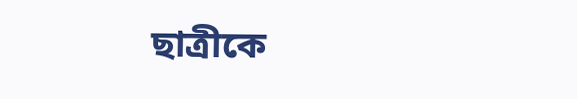ছাত্রীকে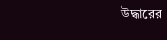উদ্ধারের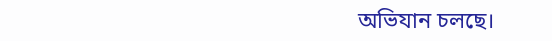অভিযান চলছে।